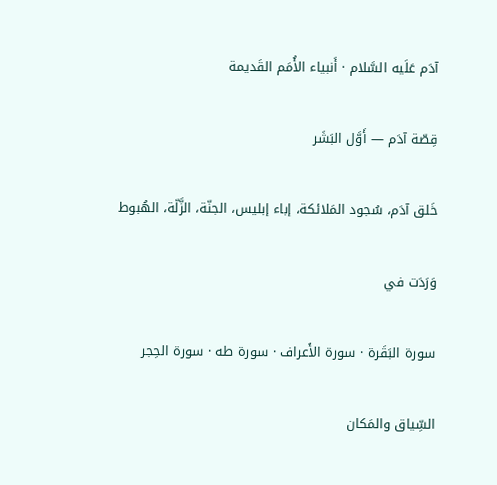آدَم عَلَيه السَّلام · أَنبياء الأُمَم القَديمة

قِصّة آدَم — أَوَّل البَشَر

خَلق آدَم، سُجود المَلائكة، إباء إبليس، الجنّة، الزَّلّة، الهُبوط

وَرَدَت في

سورة البَقَرة · سورة الأَعراف · سورة طه · سورة الحِجر

السِّياق والمَكان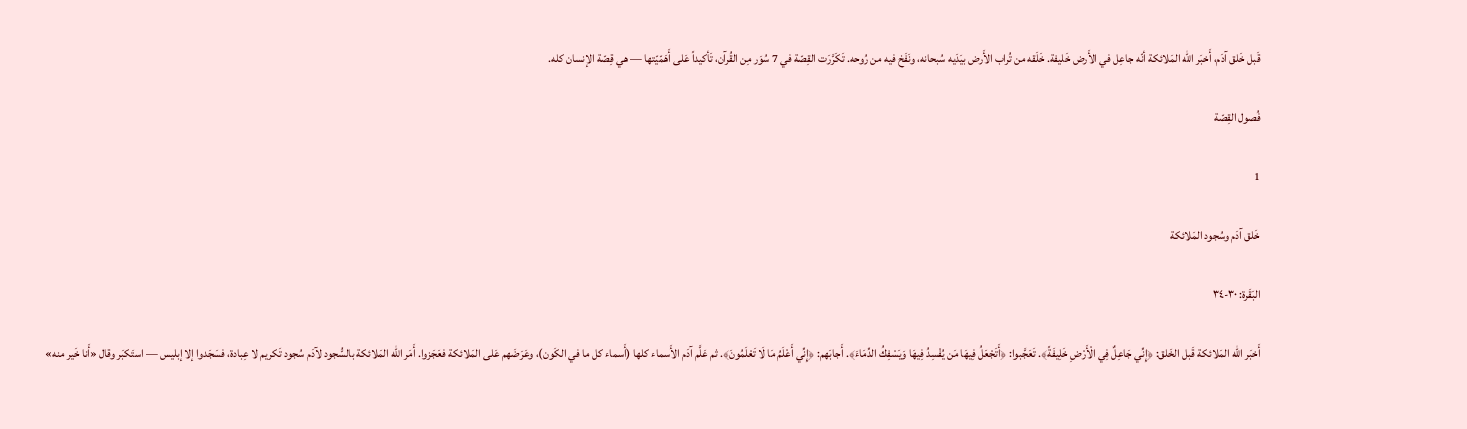قَبل خَلق آدَم، أَخبَر الله المَلائكة أنّه جاعِل في الأَرض خَليفة. خَلَقه من تُراب الأَرض بيَدَيه سُبحانه، ونَفَخ فيه من رُوحه. تَكَرَّرَت القِصّة في 7 سُوَر مِن القُرآن، تَأكيداً عَلى أَهَمّيّتها — هي قِصّة الإنسان كله.

فُصول القِصّة

1

خَلق آدَم وسُجود المَلائكة

البَقَرة: ٣٠-٣٤

أَخبَر الله المَلائكة قَبل الخَلق: ﴿إِنِّي جَاعِلٌ فِي الْأَرْضِ خَلِيفَةً﴾. تَعَجَّبوا: ﴿أَتَجْعَلُ فِيهَا مَن يُفْسِدُ فِيهَا وَيَسْفِكُ الدِّمَاءَ﴾. أَجابَهم: ﴿إِنِّي أَعْلَمُ مَا لَا تَعْلَمُونَ﴾. ثم عَلَّم آدَم الأَسماء كلها (أَسماء كل ما في الكَون)، وعَرَضَهم عَلى المَلائكة فعَجَزوا. أَمَر الله المَلائكة بالسُّجود لآدَم سُجود تَكريم لا عِبادة، فسَجَدوا إلا إبليس — استَكبَر وقال «أَنا خَير منه»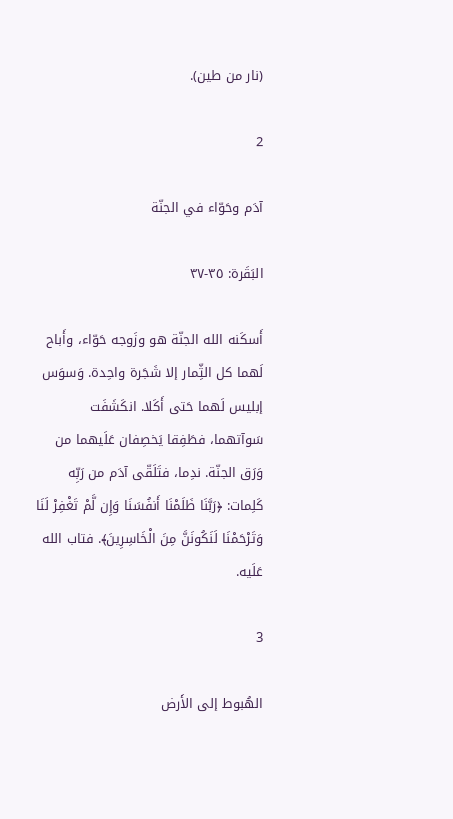(نار من طين).

2

آدَم وحَوّاء في الجنّة

البَقَرة: ٣٥-٣٧

أَسكَنه الله الجنّة هو وزَوجه حَوّاء، وأَباح لَهما كل الثِّمار إلا شَجَرة واحِدة. وَسوَس إبليس لَهما حَتى أَكَلا. انكَشَفَت سَوآتهما، فطَفِقا يَخصِفان عَلَيهما من وَرَق الجنّة. ندِما، فتَلَقّى آدَم من رَبِّه كَلِمات: ﴿رَبَّنَا ظَلَمْنَا أَنفُسَنَا وَإِن لَّمْ تَغْفِرْ لَنَا وَتَرْحَمْنَا لَنَكُونَنَّ مِنَ الْخَاسِرِينَ﴾. فتاب الله عَلَيه.

3

الهُبوط إلى الأَرض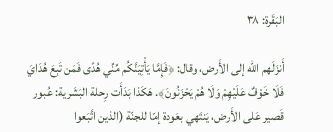البَقَرة: ٣٨

أَنزَلَهم الله إلى الأَرض، وقال: ﴿فَإِمَّا يَأْتِيَنَّكُم مِّنِّي هُدًى فَمَن تَبِعَ هُدَايَ فَلَا خَوْفٌ عَلَيْهِمْ وَلَا هُمْ يَحْزَنُونَ﴾. هَكَذا بَدَأَت رِحلة البَشَرية: عُبور قَصير عَلى الأَرض، يَنتَهي بعَودة إمّا للجنّة (الذين اتَّبَعوا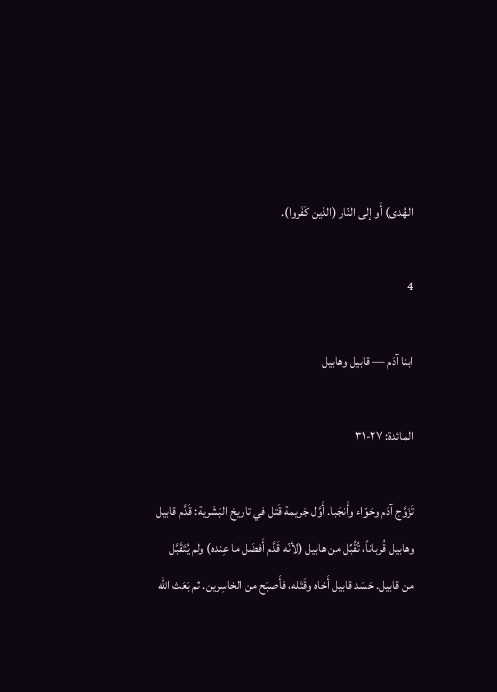الهُدى) أَو إلى النّار (الذين كَفَروا).

4

ابنا آدَم — قابيل وهابيل

المائدة: ٢٧-٣١

تَزَوَّج آدَم وحَوّاء وأَنجَبا. أَوَّل جَريمة قَتل في تاريخ البَشَرية: قَدَّم قابيل وهابيل قُرباناً، تُقُبِّل من هابيل (لأنّه قَدَّم أَفضَل ما عِنده) ولم يُتَقَبَّل من قابيل. حَسَد قابيل أَخاه وقَتَله، فأَصبَح من الخاسِرين. ثم بَعَث الله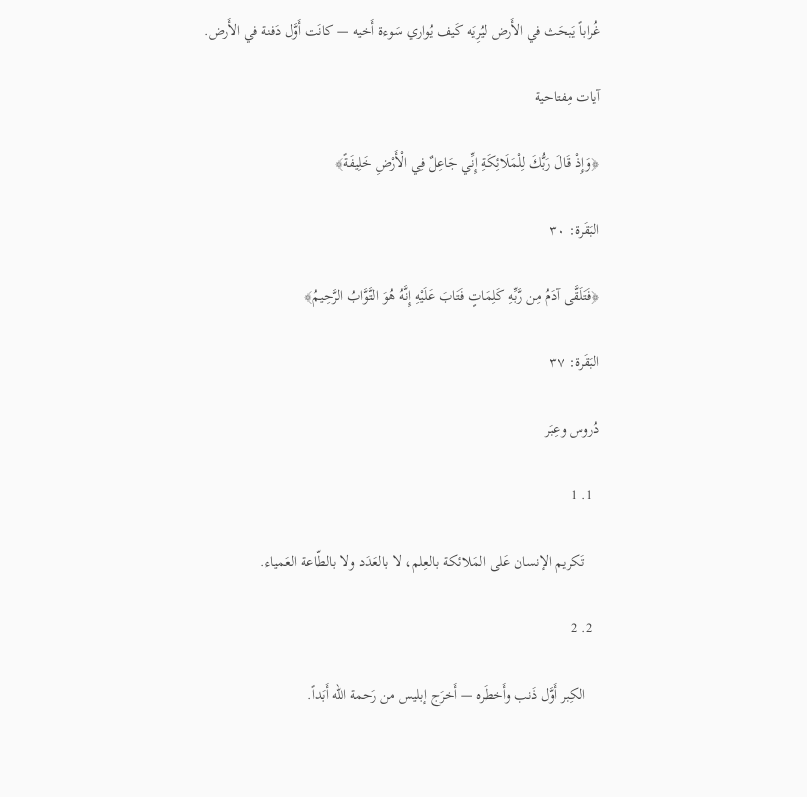غُراباً يَبحَث في الأَرض ليُرِيَه كَيف يُواري سَوءة أَخيه — كانَت أَوَّل دَفنة في الأَرض.

آيات مِفتاحية

﴿وَإِذْ قَالَ رَبُّكَ لِلْمَلَائِكَةِ إِنِّي جَاعِلٌ فِي الْأَرْضِ خَلِيفَةً﴾

البَقَرة: ٣٠

﴿فَتَلَقَّى آدَمُ مِن رَّبِّهِ كَلِمَاتٍ فَتَابَ عَلَيْهِ إِنَّهُ هُوَ التَّوَّابُ الرَّحِيمُ﴾

البَقَرة: ٣٧

دُروس وعِبَر

  1. 1

    تَكريم الإنسان عَلى المَلائكة بالعِلم، لا بالعَدَد ولا بالطّاعة العَمياء.

  2. 2

    الكِبر أَوَّل ذَنب وأَخطَره — أَخرَج إبليس من رَحمة الله أَبَداً.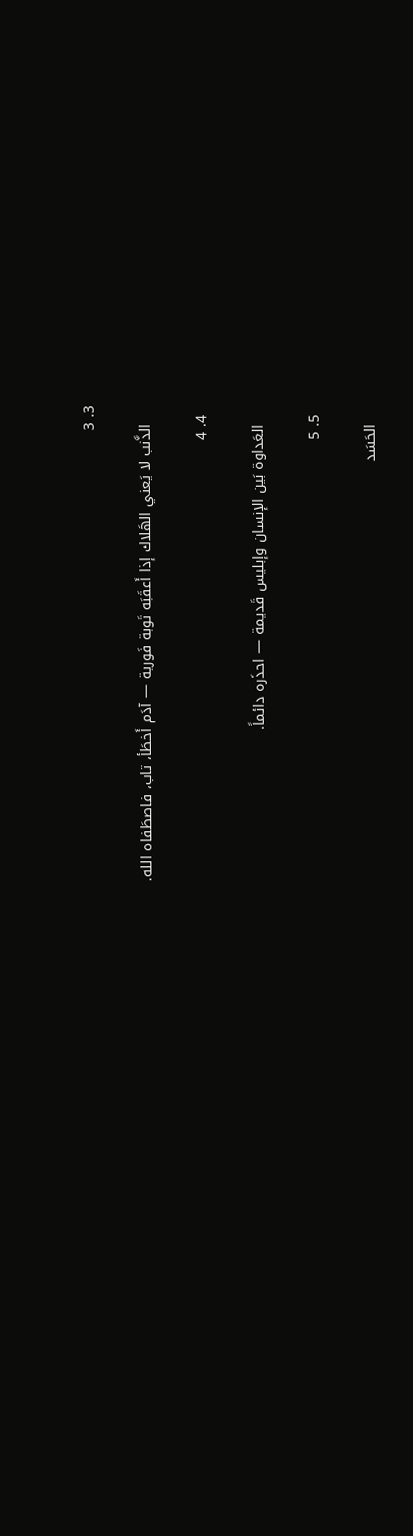3. 3

    الذَّنب لا يَعني الهَلاك إذا أَعقَبَه تَوبة فَورية — آدَم أَخطَأ، تاب، فاصطَفاه الله.

  4. 4

    العَداوة بَين الإنسان وإبليس قَديمة — احذَره دائماً.

  5. 5

    الحَسَد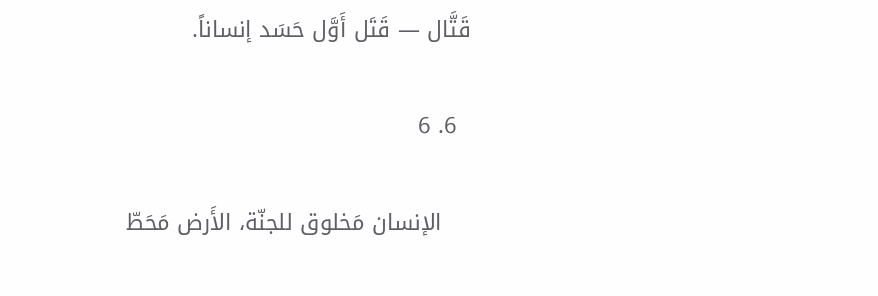قَتَّال — قَتَل أَوَّل حَسَد إنساناً.

  6. 6

    الإنسان مَخلوق للجنّة، الأَرض مَحَطّ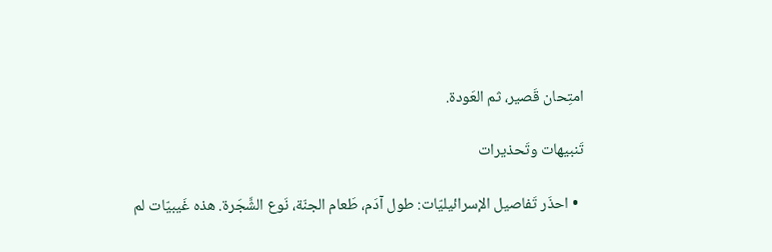امتِحان قَصير، ثم العَودة.

تَنبيهات وتَحذيرات

  • احذَر تَفاصيل الإسرائيليّات: طول آدَم، طَعام الجنّة، نَوع الشَّجَرة. هذه غَيبيّات لم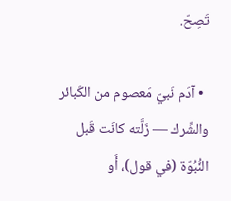تَصِحّ.

  • آدَم نَبيّ مَعصوم من الكَبائر والشِّرك — زَلَّته كانَت قَبل النُّبُوّة (في قول)، أَو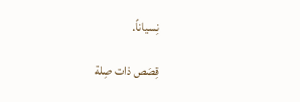نِسياناً.

قِصَص ذات صِلة